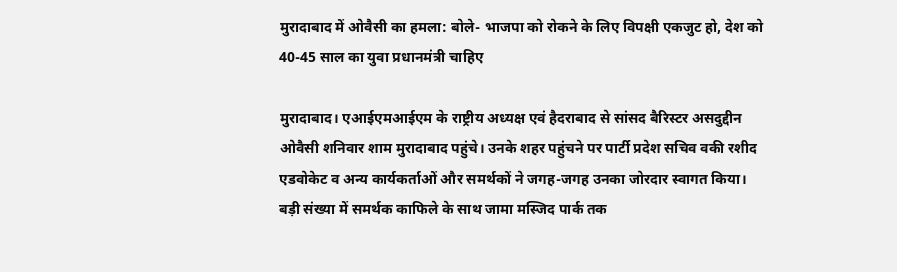मुरादाबाद में ओवैसी का हमला: बोले- भाजपा को रोकने के लिए विपक्षी एकजुट हो, देश को 40-45 साल का युवा प्रधानमंत्री चाहिए

मुरादाबाद। एआईएमआईएम के राष्ट्रीय अध्यक्ष एवं हैदराबाद से सांसद बैरिस्टर असदुद्दीन ओवैसी शनिवार शाम मुरादाबाद पहुंचे। उनके शहर पहुंचने पर पार्टी प्रदेश सचिव वकी रशीद एडवोकेट व अन्य कार्यकर्ताओं और समर्थकों ने जगह-जगह उनका जोरदार स्वागत किया। बड़ी संख्या में समर्थक काफिले के साथ जामा मस्जिद पार्क तक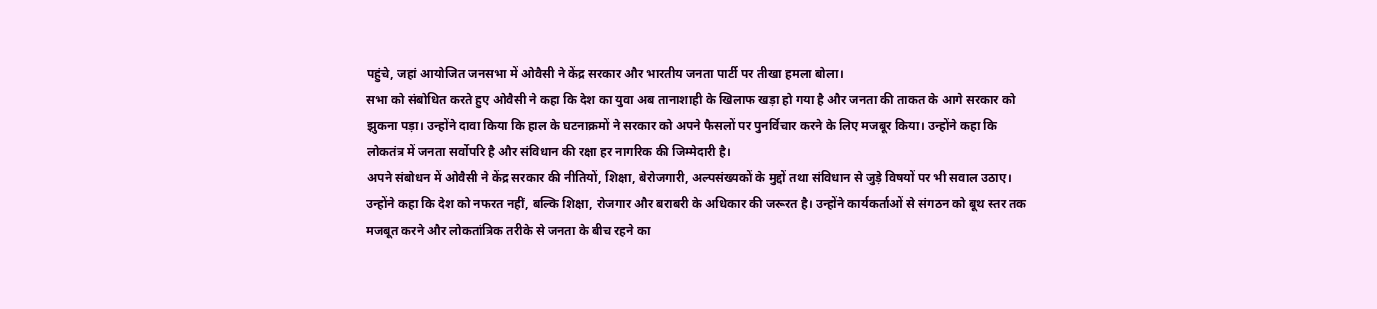पहुंचे, जहां आयोजित जनसभा में ओवैसी ने केंद्र सरकार और भारतीय जनता पार्टी पर तीखा हमला बोला।
सभा को संबोधित करते हुए ओवैसी ने कहा कि देश का युवा अब तानाशाही के खिलाफ खड़ा हो गया है और जनता की ताकत के आगे सरकार को झुकना पड़ा। उन्होंने दावा किया कि हाल के घटनाक्रमों ने सरकार को अपने फैसलों पर पुनर्विचार करने के लिए मजबूर किया। उन्होंने कहा कि लोकतंत्र में जनता सर्वोपरि है और संविधान की रक्षा हर नागरिक की जिम्मेदारी है।
अपने संबोधन में ओवैसी ने केंद्र सरकार की नीतियों, शिक्षा, बेरोजगारी, अल्पसंख्यकों के मुद्दों तथा संविधान से जुड़े विषयों पर भी सवाल उठाए। उन्होंने कहा कि देश को नफरत नहीं, बल्कि शिक्षा, रोजगार और बराबरी के अधिकार की जरूरत है। उन्होंने कार्यकर्ताओं से संगठन को बूथ स्तर तक मजबूत करने और लोकतांत्रिक तरीके से जनता के बीच रहने का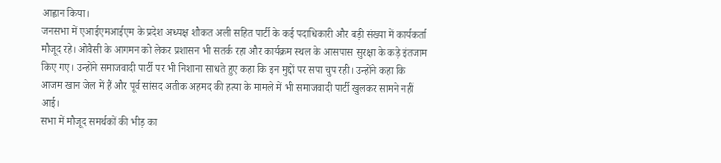आह्वान किया।
जनसभा में एआईएमआईएम के प्रदेश अध्यक्ष शौकत अली सहित पार्टी के कई पदाधिकारी और बड़ी संख्या में कार्यकर्ता मौजूद रहे। ओवैसी के आगमन को लेकर प्रशासन भी सतर्क रहा और कार्यक्रम स्थल के आसपास सुरक्षा के कड़े इंतजाम किए गए। उन्होंने समाजवादी पार्टी पर भी निशाना साधते हुए कहा कि इन मुद्दों पर सपा चुप रही। उन्होंने कहा कि आजम खान जेल में हैं और पूर्व सांसद अतीक अहमद की हत्या के मामले में भी समाजवादी पार्टी खुलकर सामने नहीं आई।
सभा में मौजूद समर्थकों की भीड़ का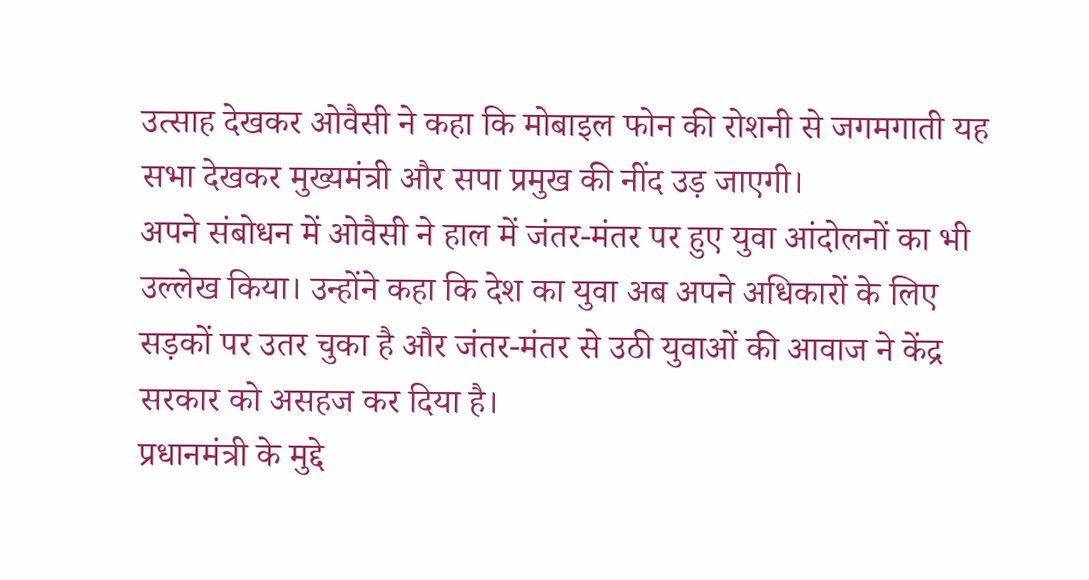उत्साह देखकर ओवैसी ने कहा कि मोबाइल फोन की रोशनी से जगमगाती यह सभा देखकर मुख्यमंत्री और सपा प्रमुख की नींद उड़ जाएगी।
अपने संबोधन में ओवैसी ने हाल में जंतर-मंतर पर हुए युवा आंदोलनों का भी उल्लेख किया। उन्होंने कहा कि देश का युवा अब अपने अधिकारों के लिए सड़कों पर उतर चुका है और जंतर-मंतर से उठी युवाओं की आवाज ने केंद्र सरकार को असहज कर दिया है।
प्रधानमंत्री के मुद्दे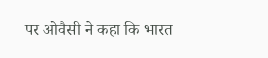पर ओवैसी ने कहा कि भारत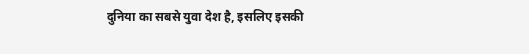दुनिया का सबसे युवा देश है, इसलिए इसकी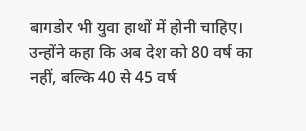बागडोर भी युवा हाथों में होनी चाहिए। उन्होंने कहा कि अब देश को 80 वर्ष का नहीं, बल्कि 40 से 45 वर्ष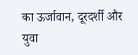का ऊर्जावान, दूरदर्शी और युवा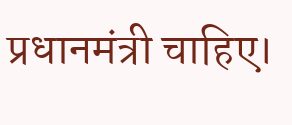प्रधानमंत्री चाहिए।